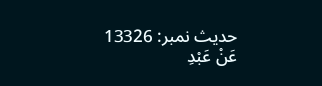حدیث نمبر: 13326
عَنْ عَبْدِ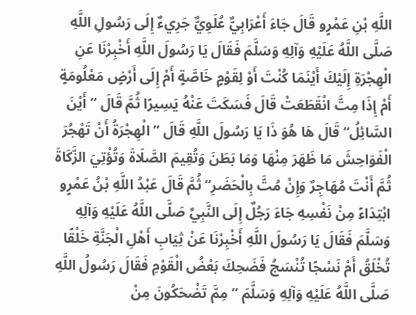اللَّهِ بْنِ عَمْرٍو قَالَ جَاءَ أَعْرَابِيٌّ عُلَوِيٌّ جَرِيءٌ إِلَى رَسُولِ اللَّهِ صَلَّى اللَّهُ عَلَيْهِ وَآلِهِ وَسَلَّمَ فَقَالَ يَا رَسُولَ اللَّهِ أَخْبِرْنَا عَنِ الْهِجْرَةِ إِلَيْكَ أَيْنَمَا كُنْتَ أَوْ لِقَوْمٍ خَاصَّةٍ أَمْ إِلَى أَرْضٍ مَعْلُومَةٍ أَمْ إِذَا مِتَّ انْقَطَعَتْ قَالَ فَسَكَتَ عَنْهُ يَسِيرًا ثُمَّ قَالَ ”أَيْنَ السَّائِلُ“ قَالَ هَا هُوَ ذَا يَا رَسُولَ اللَّهِ قَالَ ”الْهِجْرَةُ أَنْ تَهْجُرَ الْفَوَاحِشَ مَا ظَهَرَ مِنْهَا وَمَا بَطَنَ وَتُقِيمَ الصَّلَاةَ وَتُؤْتِيَ الزَّكَاةَ ثُمَّ أَنْتَ مُهَاجِرٌ وَإِنْ مُتَّ بِالْحَضَرِ“ ثُمَّ قَالَ عَبْدُ اللَّهِ بْنُ عَمْرٍو ابْتِدَاءً مِنْ نَفْسِهِ جَاءَ رَجُلٌ إِلَى النَّبِيِّ صَلَّى اللَّهُ عَلَيْهِ وَآلِهِ وَسَلَّمَ فَقَالَ يَا رَسُولَ اللَّهِ أَخْبِرْنَا عَنْ ثِيَابِ أَهْلِ الْجَنَّةِ خَلْقًا تُخْلَقُ أَمْ نَسْجًا تُنْسَجُ فَضَحِكَ بَعْضُ الْقَوْمِ فَقَالَ رَسُولُ اللَّهِ صَلَّى اللَّهُ عَلَيْهِ وَآلِهِ وَسَلَّمَ ”مِمَّ تَضْحَكُونَ مِنْ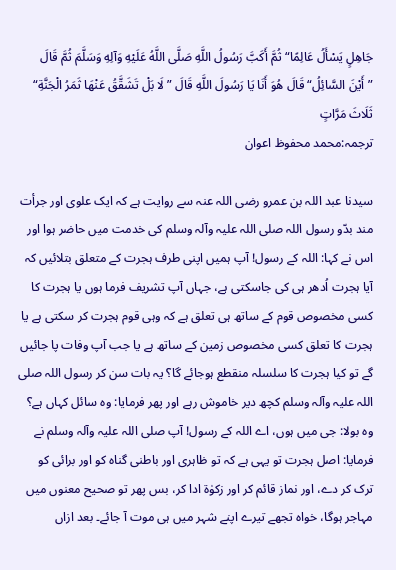جَاهِلٍ يَسْأَلُ عَالِمًا“ ثُمَّ أَكَبَّ رَسُولُ اللَّهِ صَلَّى اللَّهُ عَلَيْهِ وَآلِهِ وَسَلَّمَ ثُمَّ قَالَ ”أَيْنَ السَّائِلُ“ قَالَ هُوَ أَنَا يَا رَسُولَ اللَّهِ قَالَ ”لَا بَلْ تَشَقَّقُ عَنْهَا ثَمَرُ الْجَنَّةِ“ ثَلَاثَ مَرَّاتٍ
ترجمہ:محمد محفوظ اعوان

سیدنا عبد اللہ بن عمرو رضی اللہ عنہ سے روایت ہے کہ ایک علوی اور جرأت مند بدّو رسول اللہ صلی اللہ علیہ وآلہ وسلم کی خدمت میں حاضر ہوا اور اس نے کہا: اللہ کے رسول! آپ ہمیں اپنی طرف ہجرت کے متعلق بتلائیں کہ آیا ہجرت اُدھر ہی کی جاسکتی ہے، جہاں آپ تشریف فرما ہوں یا ہجرت کا کسی مخصوص قوم کے ساتھ ہی تعلق ہے کہ وہی قوم ہجرت کر سکتی ہے یا ہجرت کا تعلق کسی مخصوص زمین کے ساتھ ہے یا جب آپ وفات پا جائیں گے تو کیا ہجرت کا سلسلہ منقطع ہوجائے گا؟ یہ بات سن کر رسول اللہ صلی اللہ علیہ وآلہ وسلم کچھ دیر خاموش رہے اور پھر فرمایا: وہ سائل کہاں ہے؟ وہ بولا: جی میں ہوں، اے اللہ کے رسول! آپ صلی اللہ علیہ وآلہ وسلم نے فرمایا: اصل ہجرت تو یہی ہے کہ تو ظاہری اور باطنی گناہ کو اور برائی کو ترک کر دے، اور نماز قائم کر اور زکوٰۃ ادا کر، بس پھر تو صحیح معنوں میں مہاجر ہوگا، خواہ تجھے تیرے اپنے شہر میں ہی موت آ جائے۔ بعد ازاں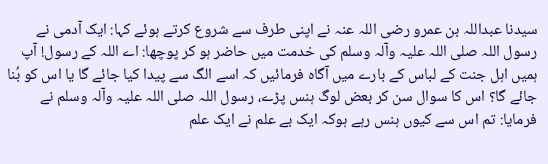سیدنا عبداللہ بن عمرو رضی اللہ عنہ نے اپنی طرف سے شروع کرتے ہوئے کہا: ایک آدمی نے رسول اللہ صلی اللہ علیہ وآلہ وسلم کی خدمت میں حاضر ہو کر پوچھا: اے اللہ کے رسول! آپ ہمیں اہل جنت کے لباس کے بارے میں آگاہ فرمائیں کہ اسے الگ سے پیدا کیا جائے گا یا اس کو بُنا جائے گا؟ اس کا سوال سن کر بعض لوگ ہنس پڑے، رسول اللہ صلی اللہ علیہ وآلہ وسلم نے فرمایا: تم اس سے کیوں ہنس رہے ہوکہ ایک بے علم نے ایک علم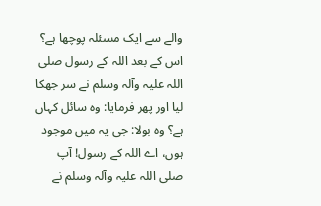والے سے ایک مسئلہ پوچھا ہے؟ اس کے بعد اللہ کے رسول صلی اللہ علیہ وآلہ وسلم نے سر جھکا لیا اور پھر فرمایا: وہ سائل کہاں ہے؟ وہ بولا: جی یہ میں موجود ہوں، اے اللہ کے رسول! آپ صلی اللہ علیہ وآلہ وسلم نے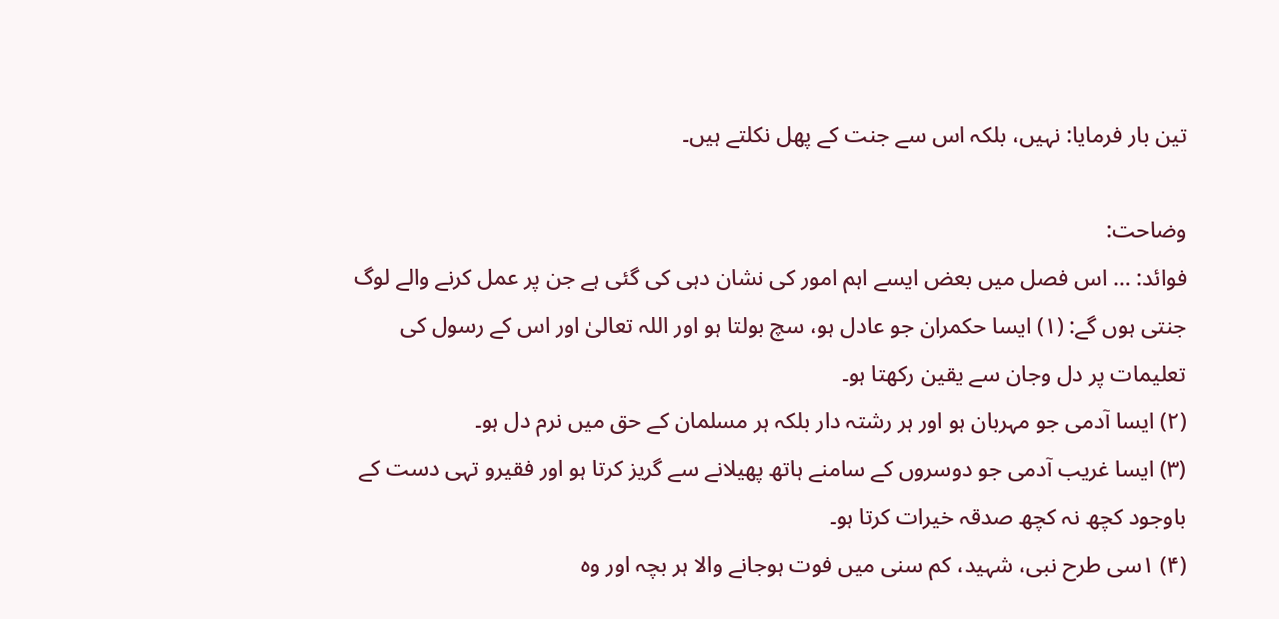تین بار فرمایا: نہیں، بلکہ اس سے جنت کے پھل نکلتے ہیں۔

وضاحت:
فوائد: … اس فصل میں بعض ایسے اہم امور کی نشان دہی کی گئی ہے جن پر عمل کرنے والے لوگ جنتی ہوں گے: (۱) ایسا حکمران جو عادل ہو، سچ بولتا ہو اور اللہ تعالیٰ اور اس کے رسول کی تعلیمات پر دل وجان سے یقین رکھتا ہو۔
(۲) ایسا آدمی جو مہربان ہو اور ہر رشتہ دار بلکہ ہر مسلمان کے حق میں نرم دل ہو۔
(۳) ایسا غریب آدمی جو دوسروں کے سامنے ہاتھ پھیلانے سے گریز کرتا ہو اور فقیرو تہی دست کے باوجود کچھ نہ کچھ صدقہ خیرات کرتا ہو۔
(۴) ۱سی طرح نبی، شہید، کم سنی میں فوت ہوجانے والا ہر بچہ اور وہ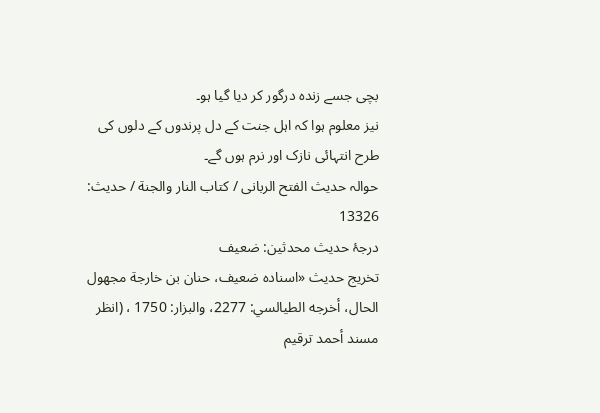بچی جسے زندہ درگور کر دیا گیا ہو۔
نیز معلوم ہوا کہ اہل جنت کے دل پرندوں کے دلوں کی طرح انتہائی نازک اور نرم ہوں گے۔
حوالہ حدیث الفتح الربانی / كتاب النار والجنة / حدیث: 13326
درجۂ حدیث محدثین: ضعیف
تخریج حدیث «اسناده ضعيف، حنان بن خارجة مجھول الحال، أخرجه الطيالسي: 2277، والبزار: 1750 ، (انظر مسند أحمد ترقيم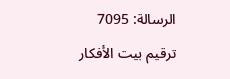الرسالة: 7095 ترقیم بيت الأفكار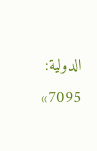الدولية: 7095»